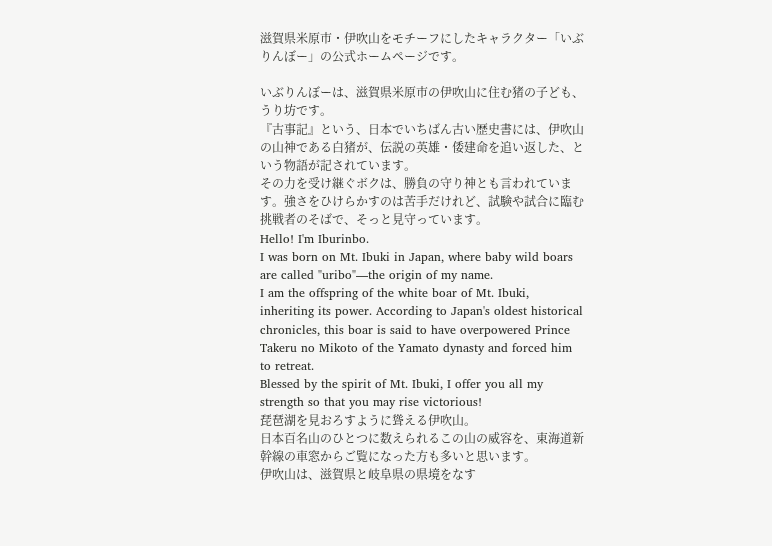滋賀県米原市・伊吹山をモチーフにしたキャラクター「いぶりんぼー」の公式ホームページです。

いぶりんぼーは、滋賀県米原市の伊吹山に住む猪の子ども、うり坊です。
『古事記』という、日本でいちばん古い歴史書には、伊吹山の山神である白猪が、伝説の英雄・倭建命を追い返した、という物語が記されています。
その力を受け継ぐボクは、勝負の守り神とも言われています。強さをひけらかすのは苦手だけれど、試験や試合に臨む挑戦者のそばで、そっと見守っています。
Hello! I'm Iburinbo.
I was born on Mt. Ibuki in Japan, where baby wild boars are called "uribo"—the origin of my name.
I am the offspring of the white boar of Mt. Ibuki, inheriting its power. According to Japan's oldest historical chronicles, this boar is said to have overpowered Prince Takeru no Mikoto of the Yamato dynasty and forced him to retreat.
Blessed by the spirit of Mt. Ibuki, I offer you all my strength so that you may rise victorious!
琵琶湖を見おろすように聳える伊吹山。
日本百名山のひとつに数えられるこの山の威容を、東海道新幹線の車窓からご覧になった方も多いと思います。
伊吹山は、滋賀県と岐阜県の県境をなす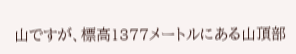山ですが、標高1377メートルにある山頂部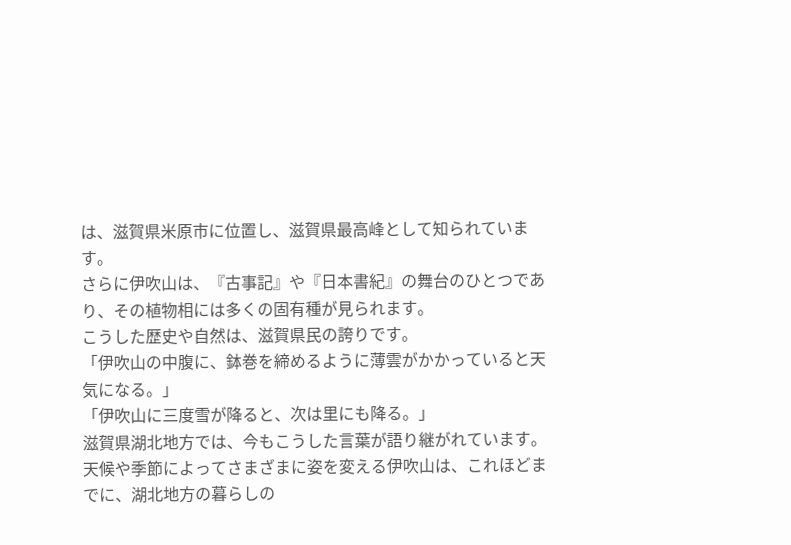は、滋賀県米原市に位置し、滋賀県最高峰として知られています。
さらに伊吹山は、『古事記』や『日本書紀』の舞台のひとつであり、その植物相には多くの固有種が見られます。
こうした歴史や自然は、滋賀県民の誇りです。
「伊吹山の中腹に、鉢巻を締めるように薄雲がかかっていると天気になる。」
「伊吹山に三度雪が降ると、次は里にも降る。」
滋賀県湖北地方では、今もこうした言葉が語り継がれています。
天候や季節によってさまざまに姿を変える伊吹山は、これほどまでに、湖北地方の暮らしの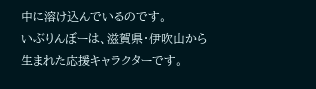中に溶け込んでいるのです。
いぶりんぼーは、滋賀県・伊吹山から生まれた応援キャラクターです。